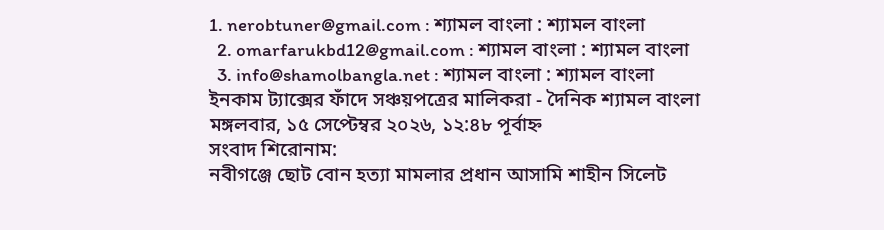1. nerobtuner@gmail.com : শ্যামল বাংলা : শ্যামল বাংলা
  2. omarfarukbd12@gmail.com : শ্যামল বাংলা : শ্যামল বাংলা
  3. info@shamolbangla.net : শ্যামল বাংলা : শ্যামল বাংলা
ইনকাম ট্যাক্সের ফাঁদে সঞ্চয়পত্রের মালিকরা - দৈনিক শ্যামল বাংলা
মঙ্গলবার, ১৫ সেপ্টেম্বর ২০২৬, ১২:৪৮ পূর্বাহ্ন
সংবাদ শিরোনাম:
নবীগঞ্জে ছোট বোন হত্যা মামলার প্রধান আসামি শাহীন সিলেট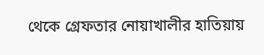থেকে গ্রেফতার নোয়াখালীর হাতিয়ায়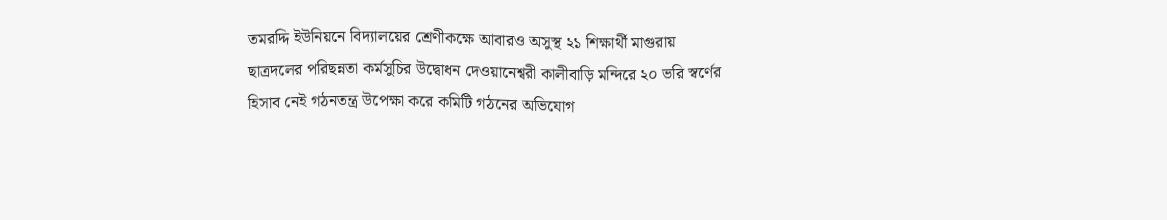তমরদ্দি ইউনিয়নে বিদ্যালয়ের শ্রেণীকক্ষে আবারও অসুস্থ ২১ শিক্ষার্থী মাগুরায় ছাত্রদলের পরিছন্নতা কর্মসুচির উদ্বোধন দেওয়ানেশ্বরী কালীবাড়ি মন্দিরে ২০ ভরি স্বর্ণের হিসাব নেই গঠনতন্ত্র উপেক্ষা করে কমিটি গঠনের অভিযোগ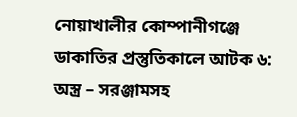নোয়াখালীর কোম্পানীগঞ্জে ডাকাতির প্রস্তুতিকালে আটক ৬: অস্ত্র – সরঞ্জামসহ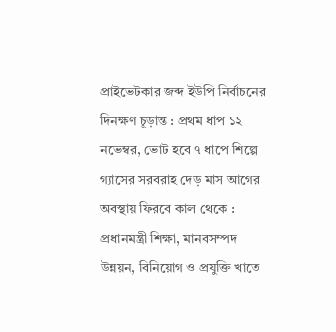প্রাইভেটকার জব্দ ইউপি নির্বাচনের দিনক্ষণ চূড়ান্ত : প্রথম ধাপ ১২ নভেম্বর, ভোট হবে ৭ ধাপে শিল্পে গ্যাসের সরবরাহ দেড় মাস আগের অবস্থায় ফিরবে কাল থেকে : প্রধানমন্ত্রী শিক্ষা, মানবসম্পদ উন্নয়ন, বিনিয়োগ ও প্রযুক্তি খাতে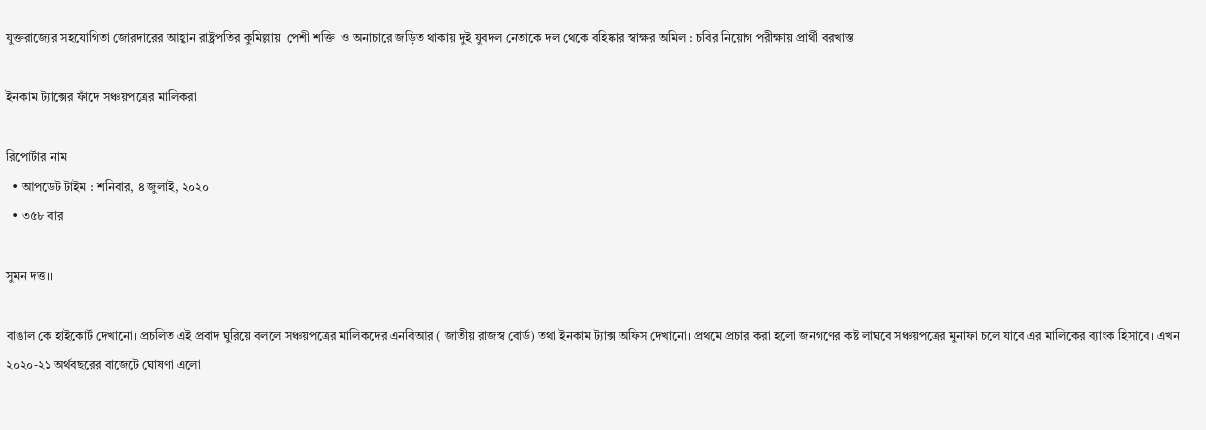যুক্তরাজ্যের সহযোগিতা জোরদারের আহ্বান রাষ্ট্রপতির কুমিল্লায়  পেশী শক্তি  ও অনাচারে জড়িত থাকায় দুই যুবদল নেতাকে দল থেকে বহিষ্কার স্বাক্ষর অমিল : চবির নিয়োগ পরীক্ষায় প্রার্থী বরখাস্ত

ইনকাম ট্যাক্সের ফাঁদে সঞ্চয়পত্রের মালিকরা

রিপোর্টার নাম
  • আপডেট টাইম : শনিবার, ৪ জুলাই, ২০২০
  • ৩৫৮ বার

সুমন দত্ত।।

বাঙাল কে হাইকোর্ট দেখানো। প্রচলিত এই প্রবাদ ঘুরিয়ে বললে সঞ্চয়পত্রের মালিকদের এনবিআর ( জাতীয় রাজস্ব বোর্ড) তথা ইনকাম ট্যাক্স অফিস দেখানো। প্রথমে প্রচার করা হলো জনগণের কষ্ট লাঘবে সঞ্চয়পত্রের মুনাফা চলে যাবে এর মালিকের ব্যাংক হিসাবে। এখন ২০২০-২১ অর্থবছরের বাজেটে ঘোষণা এলো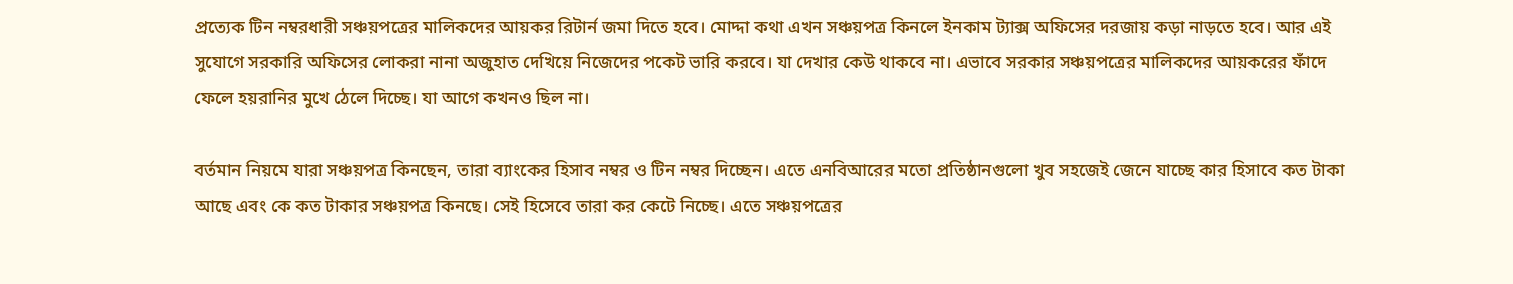প্রত্যেক টিন নম্বরধারী সঞ্চয়পত্রের মালিকদের আয়কর রিটার্ন জমা দিতে হবে। মোদ্দা কথা এখন সঞ্চয়পত্র কিনলে ইনকাম ট্যাক্স অফিসের দরজায় কড়া নাড়তে হবে। আর এই সুযোগে সরকারি অফিসের লোকরা নানা অজুহাত দেখিয়ে নিজেদের পকেট ভারি করবে। যা দেখার কেউ থাকবে না। এভাবে সরকার সঞ্চয়পত্রের মালিকদের আয়করের ফাঁদে ফেলে হয়রানির মুখে ঠেলে দিচ্ছে। যা আগে কখনও ছিল না।

বর্তমান নিয়মে যারা সঞ্চয়পত্র কিনছেন, তারা ব্যাংকের হিসাব নম্বর ও টিন নম্বর দিচ্ছেন। এতে এনবিআরের মতো প্রতিষ্ঠানগুলো খুব সহজেই জেনে যাচ্ছে কার হিসাবে কত টাকা আছে এবং কে কত টাকার সঞ্চয়পত্র কিনছে। সেই হিসেবে তারা কর কেটে নিচ্ছে। এতে সঞ্চয়পত্রের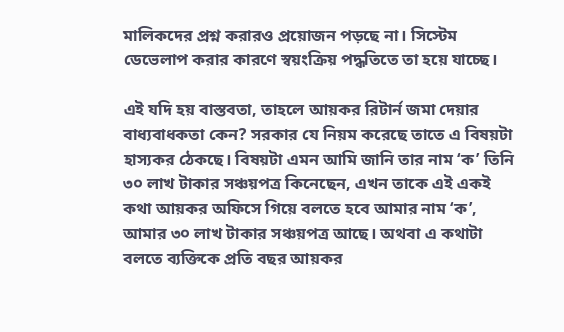মালিকদের প্রশ্ন করারও প্রয়োজন পড়ছে না। সিস্টেম ডেভেলাপ করার কারণে স্বয়ংক্রিয় পদ্ধতিতে তা হয়ে যাচ্ছে।

এই যদি হয় বাস্তবতা, তাহলে আয়কর রিটার্ন জমা দেয়ার বাধ্যবাধকতা কেন? সরকার যে নিয়ম করেছে তাতে এ বিষয়টা হাস্যকর ঠেকছে। বিষয়টা এমন আমি জানি তার নাম ‘ক’ তিনি ৩০ লাখ টাকার সঞ্চয়পত্র কিনেছেন, এখন তাকে এই একই কথা আয়কর অফিসে গিয়ে বলতে হবে আমার নাম ‘ক’, আমার ৩০ লাখ টাকার সঞ্চয়পত্র আছে। অথবা এ কথাটা বলতে ব্যক্তিকে প্রতি বছর আয়কর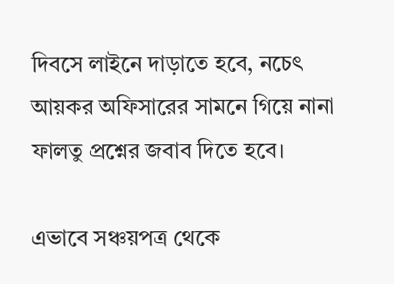দিবসে লাইনে দাড়াতে হবে, নচেৎ আয়কর অফিসারের সামনে গিয়ে নানা ফালতু প্রশ্নের জবাব দিতে হবে।

এভাবে সঞ্চয়পত্র থেকে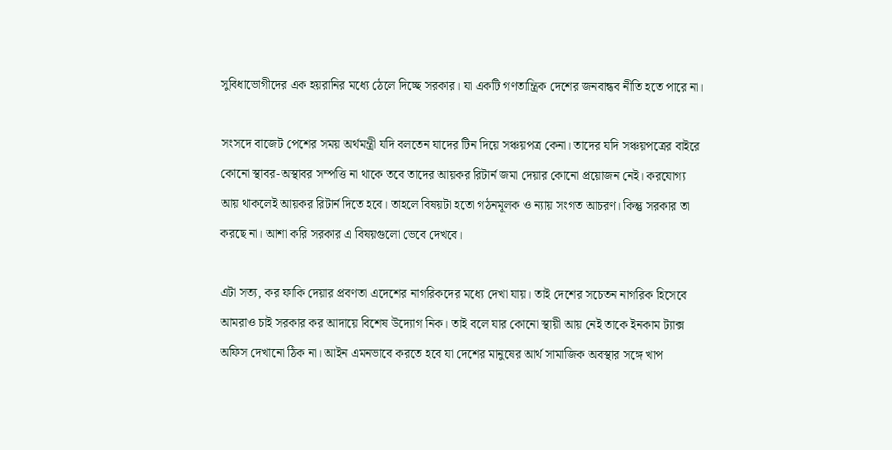সুবিধাভোগীদের এক হয়রানির মধ্যে ঠেলে দিচ্ছে সরকার। যা একটি গণতান্ত্রিক দেশের জনবান্ধব নীতি হতে পারে না।

সংসদে বাজেট পেশের সময় অর্থমন্ত্রী যদি বলতেন যাদের টিন দিয়ে সঞ্চয়পত্র কেনা। তাদের যদি সঞ্চয়পত্রের বাইরে কোনো স্থাবর-অস্থাবর সম্পত্তি না থাকে তবে তাদের আয়কর রিটার্ন জমা দেয়ার কোনো প্রয়োজন নেই। করযোগ্য আয় থাকলেই আয়কর রিটার্ন দিতে হবে। তাহলে বিষয়টা হতো গঠনমূলক ও ন্যায় সংগত আচরণ। কিন্তু সরকার তা করছে না। আশা করি সরকার এ বিষয়গুলো ভেবে দেখবে।

এটা সত্য, কর ফাকি দেয়ার প্রবণতা এদেশের নাগরিকদের মধ্যে দেখা যায়। তাই দেশের সচেতন নাগরিক হিসেবে আমরাও চাই সরকার কর আদায়ে বিশেষ উদ্যোগ নিক। তাই বলে যার কোনো স্থায়ী আয় নেই তাকে ইনকাম ট্যাক্স অফিস দেখানো ঠিক না। আইন এমনভাবে করতে হবে যা দেশের মানুষের আর্থ সামাজিক অবস্থার সঙ্গে খাপ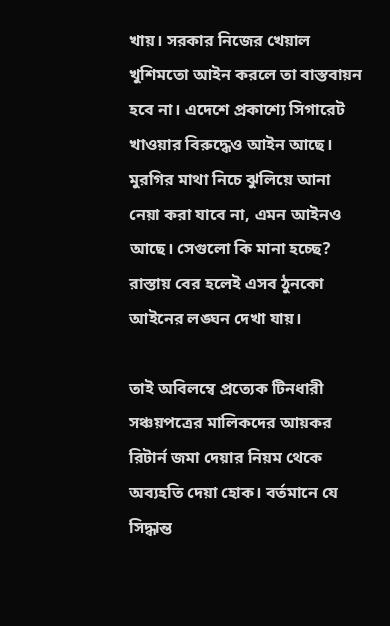খায়। সরকার নিজের খেয়াল খুশিমতো আইন করলে তা বাস্তবায়ন হবে না। এদেশে প্রকাশ্যে সিগারেট খাওয়ার বিরুদ্ধেও আইন আছে। মুরগির মাথা নিচে ঝুলিয়ে আনা নেয়া করা যাবে না, এমন আইনও আছে। সেগুলো কি মানা হচ্ছে? রাস্তায় বের হলেই এসব ঠুনকো আইনের লঙ্ঘন দেখা যায়।

তাই অবিলম্বে প্রত্যেক টিনধারী সঞ্চয়পত্রের মালিকদের আয়কর রিটার্ন জমা দেয়ার নিয়ম থেকে অব্যহতি দেয়া হোক। বর্তমানে যে সিদ্ধান্ত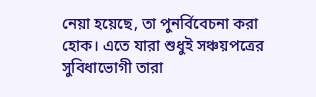নেয়া হয়েছে, তা পুনর্বিবেচনা করা হোক। এতে যারা শুধুই সঞ্চয়পত্রের সুবিধাভোগী তারা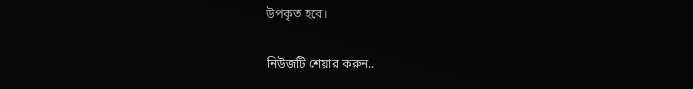উপকৃত হবে।

নিউজটি শেয়ার করুন..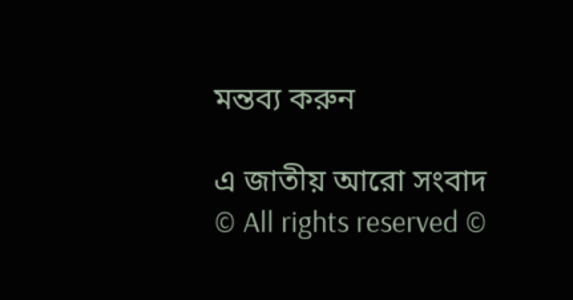মন্তব্য করুন

এ জাতীয় আরো সংবাদ
© All rights reserved ©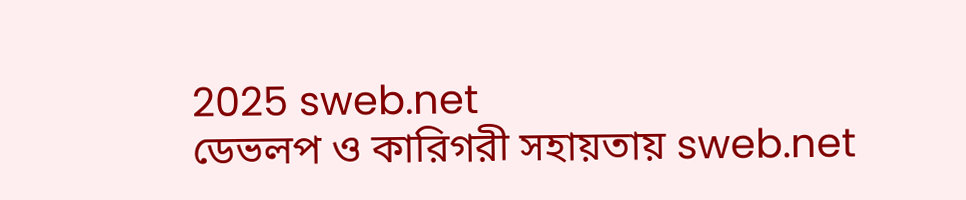2025 sweb.net
ডেভলপ ও কারিগরী সহায়তায় sweb.net